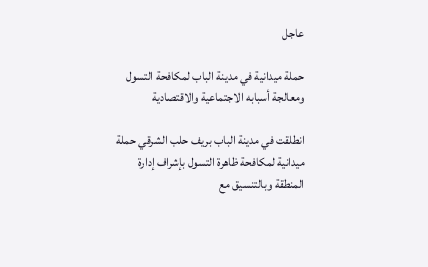عاجل

حملة ميدانية في مدينة الباب لمكافحة التسول ومعالجة أسبابه الاجتماعية والاقتصادية

انطلقت في مدينة الباب بريف حلب الشرقي حملة ميدانية لمكافحة ظاهرة التسول بإشراف إدارة المنطقة وبالتنسيق مع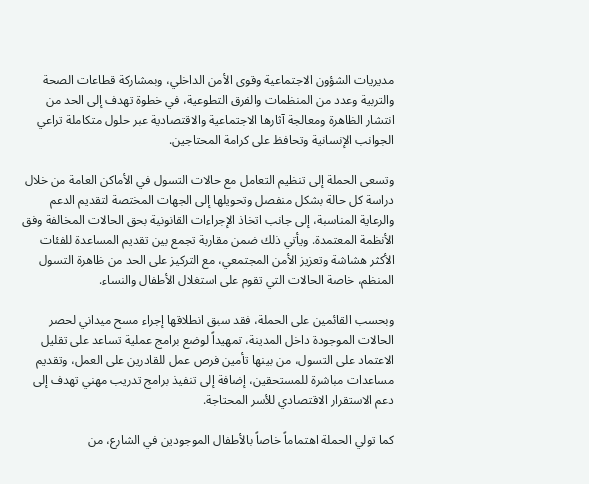مديريات الشؤون الاجتماعية وقوى الأمن الداخلي، وبمشاركة قطاعات الصحة والتربية وعدد من المنظمات والفرق التطوعية، في خطوة تهدف إلى الحد من انتشار الظاهرة ومعالجة آثارها الاجتماعية والاقتصادية عبر حلول متكاملة تراعي الجوانب الإنسانية وتحافظ على كرامة المحتاجين.

وتسعى الحملة إلى تنظيم التعامل مع حالات التسول في الأماكن العامة من خلال دراسة كل حالة بشكل منفصل وتحويلها إلى الجهات المختصة لتقديم الدعم والرعاية المناسبة، إلى جانب اتخاذ الإجراءات القانونية بحق الحالات المخالفة وفق الأنظمة المعتمدة. ويأتي ذلك ضمن مقاربة تجمع بين تقديم المساعدة للفئات الأكثر هشاشة وتعزيز الأمن المجتمعي، مع التركيز على الحد من ظاهرة التسول المنظم، خاصة الحالات التي تقوم على استغلال الأطفال والنساء.

وبحسب القائمين على الحملة، فقد سبق انطلاقها إجراء مسح ميداني لحصر الحالات الموجودة داخل المدينة، تمهيداً لوضع برامج عملية تساعد على تقليل الاعتماد على التسول، من بينها تأمين فرص عمل للقادرين على العمل، وتقديم مساعدات مباشرة للمستحقين، إضافة إلى تنفيذ برامج تدريب مهني تهدف إلى دعم الاستقرار الاقتصادي للأسر المحتاجة.

كما تولي الحملة اهتماماً خاصاً بالأطفال الموجودين في الشارع، من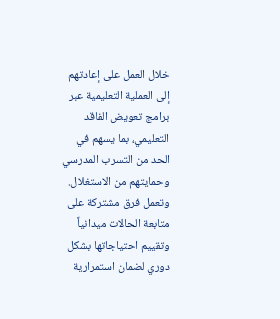خلال العمل على إعادتهم إلى العملية التعليمية عبر برامج تعويض الفاقد التعليمي، بما يسهم في الحد من التسرب المدرسي وحمايتهم من الاستغلال. وتعمل فرق مشتركة على متابعة الحالات ميدانياً وتقييم احتياجاتها بشكل دوري لضمان استمرارية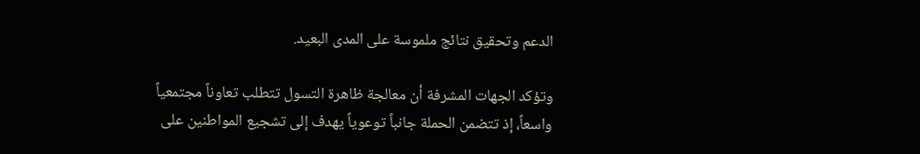الدعم وتحقيق نتائج ملموسة على المدى البعيد.

وتؤكد الجهات المشرفة أن معالجة ظاهرة التسول تتطلب تعاوناً مجتمعياً واسعاً، إذ تتضمن الحملة جانباً توعوياً يهدف إلى تشجيع المواطنين على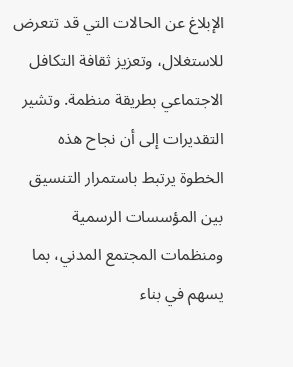الإبلاغ عن الحالات التي قد تتعرض للاستغلال، وتعزيز ثقافة التكافل الاجتماعي بطريقة منظمة. وتشير التقديرات إلى أن نجاح هذه الخطوة يرتبط باستمرار التنسيق بين المؤسسات الرسمية ومنظمات المجتمع المدني، بما يسهم في بناء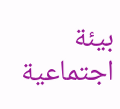بيئة اجتماعية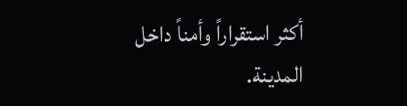أكثر استقراراً وأمناً داخل المدينة.